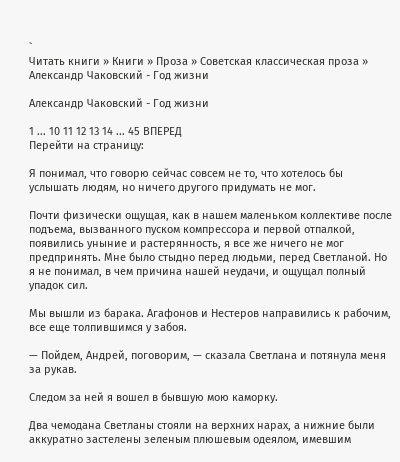`
Читать книги » Книги » Проза » Советская классическая проза » Александр Чаковский - Год жизни

Александр Чаковский - Год жизни

1 ... 10 11 12 13 14 ... 45 ВПЕРЕД
Перейти на страницу:

Я понимал, что говорю сейчас совсем не то, что хотелось бы услышать людям, но ничего другого придумать не мог.

Почти физически ощущая, как в нашем маленьком коллективе после подъема, вызванного пуском компрессора и первой отпалкой, появились уныние и растерянность, я все же ничего не мог предпринять. Мне было стыдно перед людьми, перед Светланой. Но я не понимал, в чем причина нашей неудачи, и ощущал полный упадок сил.

Мы вышли из барака. Агафонов и Нестеров направились к рабочим, все еще толпившимся у забоя.

— Пойдем, Андрей, поговорим, — сказала Светлана и потянула меня за рукав.

Следом за ней я вошел в бывшую мою каморку.

Два чемодана Светланы стояли на верхних нарах, а нижние были аккуратно застелены зеленым плюшевым одеялом, имевшим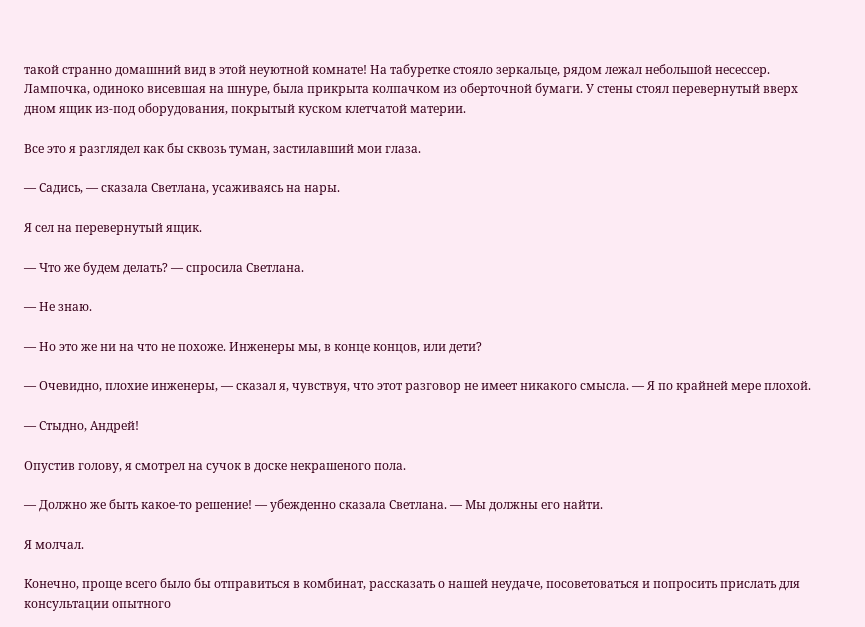такой странно домашний вид в этой неуютной комнате! На табуретке стояло зеркальце, рядом лежал небольшой несессер. Лампочка, одиноко висевшая на шнуре, была прикрыта колпачком из оберточной бумаги. У стены стоял перевернутый вверх дном ящик из-под оборудования, покрытый куском клетчатой материи.

Все это я разглядел как бы сквозь туман, застилавший мои глаза.

— Садись, — сказала Светлана, усаживаясь на нары.

Я сел на перевернутый ящик.

— Что же будем делать? — спросила Светлана.

— Не знаю.

— Но это же ни на что не похоже. Инженеры мы, в конце концов, или дети?

— Очевидно, плохие инженеры, — сказал я, чувствуя, что этот разговор не имеет никакого смысла. — Я по крайней мере плохой.

— Стыдно, Андрей!

Опустив голову, я смотрел на сучок в доске некрашеного пола.

— Должно же быть какое-то решение! — убежденно сказала Светлана. — Мы должны его найти.

Я молчал.

Конечно, проще всего было бы отправиться в комбинат, рассказать о нашей неудаче, посоветоваться и попросить прислать для консультации опытного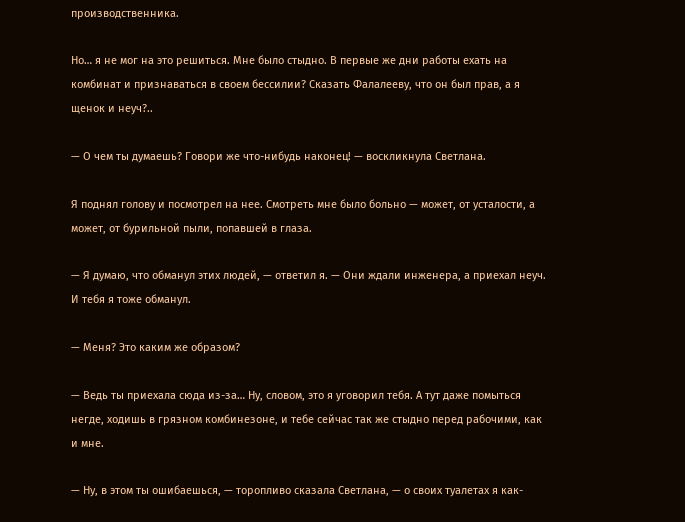производственника.

Но… я не мог на это решиться. Мне было стыдно. В первые же дни работы ехать на комбинат и признаваться в своем бессилии? Сказать Фалалееву, что он был прав, а я щенок и неуч?..

— О чем ты думаешь? Говори же что-нибудь наконец! — воскликнула Светлана.

Я поднял голову и посмотрел на нее. Смотреть мне было больно — может, от усталости, а может, от бурильной пыли, попавшей в глаза.

— Я думаю, что обманул этих людей, — ответил я. — Они ждали инженера, а приехал неуч. И тебя я тоже обманул.

— Меня? Это каким же образом?

— Ведь ты приехала сюда из-за… Ну, словом, это я уговорил тебя. А тут даже помыться негде, ходишь в грязном комбинезоне, и тебе сейчас так же стыдно перед рабочими, как и мне.

— Ну, в этом ты ошибаешься, — торопливо сказала Светлана, — о своих туалетах я как-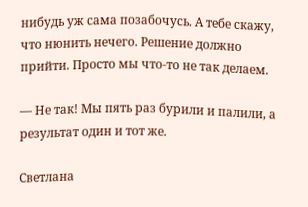нибудь уж сама позабочусь. А тебе скажу, что нюнить нечего. Решение должно прийти. Просто мы что-то не так делаем.

— Не так! Мы пять раз бурили и палили, а результат один и тот же.

Светлана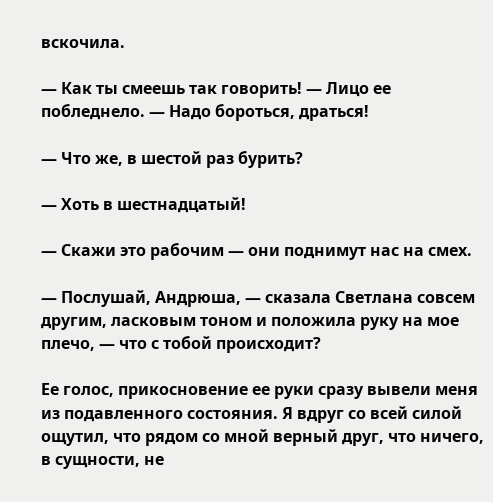вскочила.

— Как ты смеешь так говорить! — Лицо ее побледнело. — Надо бороться, драться!

— Что же, в шестой раз бурить?

— Хоть в шестнадцатый!

— Скажи это рабочим — они поднимут нас на смех.

— Послушай, Андрюша, — сказала Светлана совсем другим, ласковым тоном и положила руку на мое плечо, — что с тобой происходит?

Ее голос, прикосновение ее руки сразу вывели меня из подавленного состояния. Я вдруг со всей силой ощутил, что рядом со мной верный друг, что ничего, в сущности, не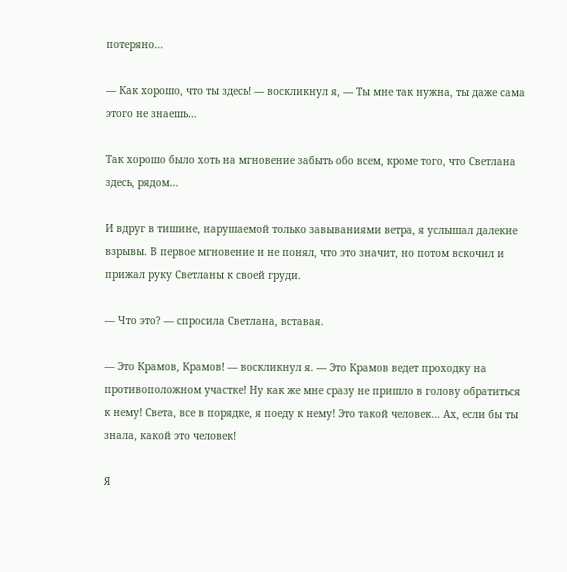потеряно…

— Как хорошо, что ты здесь! — воскликнул я, — Ты мне так нужна, ты даже сама этого не знаешь…

Так хорошо было хоть на мгновение забыть обо всем, кроме того, что Светлана здесь, рядом…

И вдруг в тишине, нарушаемой только завываниями ветра, я услышал далекие взрывы. В первое мгновение и не понял, что это значит, но потом вскочил и прижал руку Светланы к своей груди.

— Что это? — спросила Светлана, вставая.

— Это Крамов, Крамов! — воскликнул я. — Это Крамов ведет проходку на противоположном участке! Ну как же мне сразу не пришло в голову обратиться к нему! Света, все в порядке, я поеду к нему! Это такой человек… Ах, если бы ты знала, какой это человек!

Я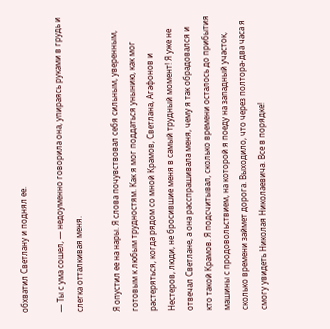обхватил Светлану и поднял ее.

— Ты с ума сошел, — недоуменно говорила она, упираясь руками в грудь и слегка отталкивая меня.

Я опустил ее на нары. Я слова почувствовал себя сильным, уверенным, готовым к любым трудностям. Как я мог поддаться унынию, как мог растеряться, когда рядом со мной Крамов, Светлана, Агафонов и Нестеров, люди, не бросившие меня в самый трудный момент! Я уже не отвечал Светлане, а она расспрашивала меня, чему я так обрадовался и кто такой Крамов. Я подсчитывал, сколько времени осталось до прибытия машины с продовольствием, на которой я поеду на западный участок, сколько времени займет дорога. Выходило, что через полтора-два часа я смогу увидеть Николая Николаевича. Все в порядке!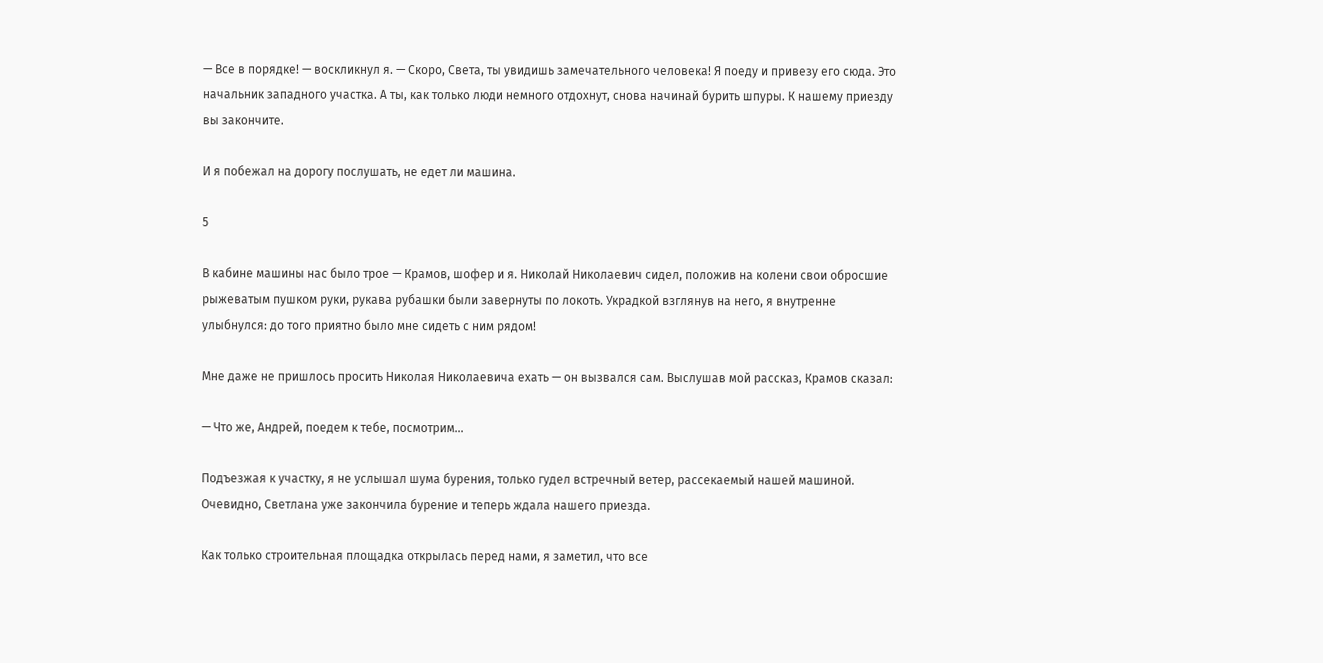— Все в порядке! — воскликнул я. — Скоро, Света, ты увидишь замечательного человека! Я поеду и привезу его сюда. Это начальник западного участка. А ты, как только люди немного отдохнут, снова начинай бурить шпуры. К нашему приезду вы закончите.

И я побежал на дорогу послушать, не едет ли машина.

5

В кабине машины нас было трое — Крамов, шофер и я. Николай Николаевич сидел, положив на колени свои обросшие рыжеватым пушком руки, рукава рубашки были завернуты по локоть. Украдкой взглянув на него, я внутренне улыбнулся: до того приятно было мне сидеть с ним рядом!

Мне даже не пришлось просить Николая Николаевича ехать — он вызвался сам. Выслушав мой рассказ, Крамов сказал:

— Что же, Андрей, поедем к тебе, посмотрим…

Подъезжая к участку, я не услышал шума бурения, только гудел встречный ветер, рассекаемый нашей машиной. Очевидно, Светлана уже закончила бурение и теперь ждала нашего приезда.

Как только строительная площадка открылась перед нами, я заметил, что все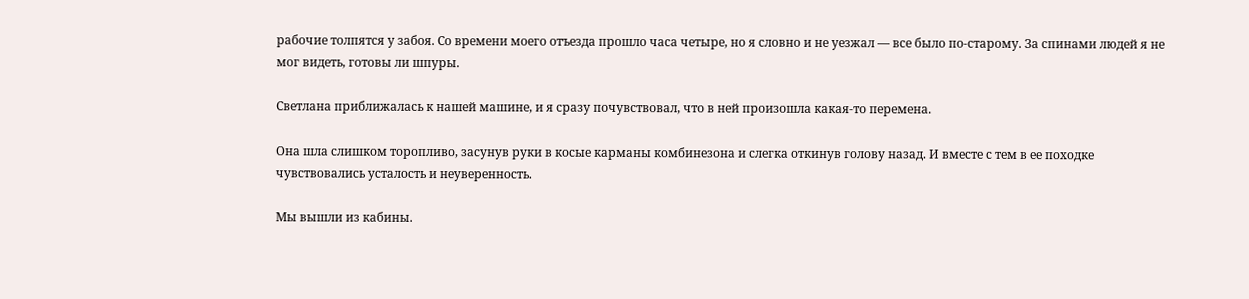рабочие толпятся у забоя. Со времени моего отъезда прошло часа четыре, но я словно и не уезжал — все было по-старому. За спинами людей я не мог видеть, готовы ли шпуры.

Светлана приближалась к нашей машине, и я сразу почувствовал, что в ней произошла какая-то перемена.

Она шла слишком торопливо, засунув руки в косые карманы комбинезона и слегка откинув голову назад. И вместе с тем в ее походке чувствовались усталость и неуверенность.

Мы вышли из кабины.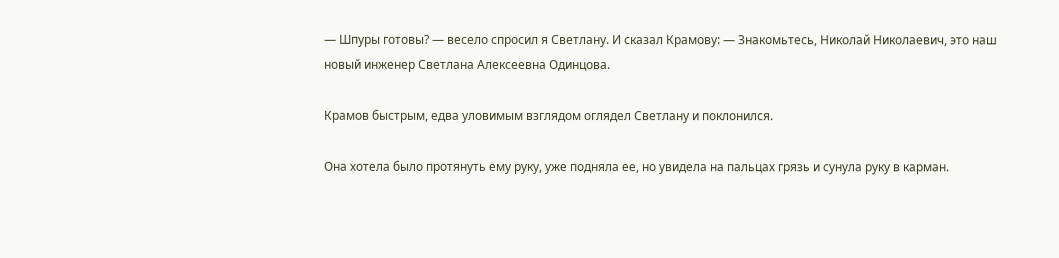— Шпуры готовы? — весело спросил я Светлану. И сказал Крамову: — Знакомьтесь, Николай Николаевич, это наш новый инженер Светлана Алексеевна Одинцова.

Крамов быстрым, едва уловимым взглядом оглядел Светлану и поклонился.

Она хотела было протянуть ему руку, уже подняла ее, но увидела на пальцах грязь и сунула руку в карман.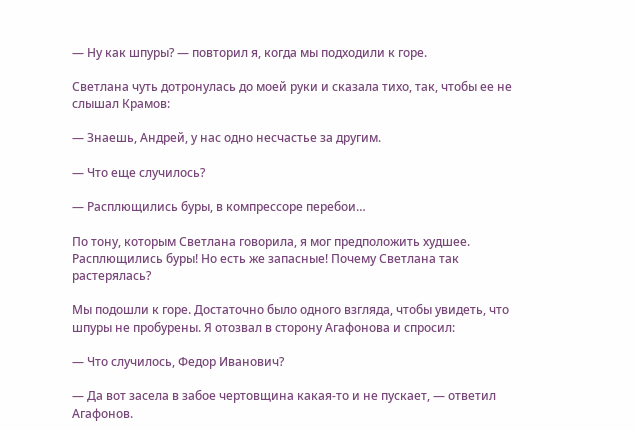— Ну как шпуры? — повторил я, когда мы подходили к горе.

Светлана чуть дотронулась до моей руки и сказала тихо, так, чтобы ее не слышал Крамов:

— Знаешь, Андрей, у нас одно несчастье за другим.

— Что еще случилось?

— Расплющились буры, в компрессоре перебои…

По тону, которым Светлана говорила, я мог предположить худшее. Расплющились буры! Но есть же запасные! Почему Светлана так растерялась?

Мы подошли к горе. Достаточно было одного взгляда, чтобы увидеть, что шпуры не пробурены. Я отозвал в сторону Агафонова и спросил:

— Что случилось, Федор Иванович?

— Да вот засела в забое чертовщина какая-то и не пускает, — ответил Агафонов.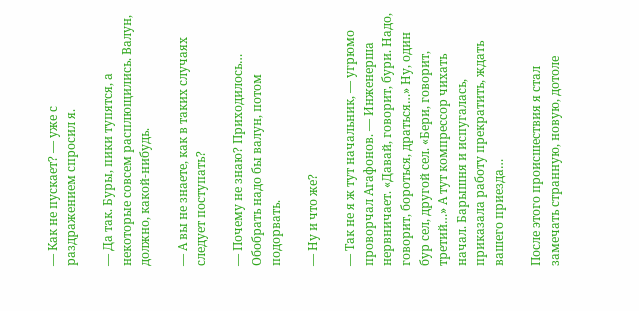— Как не пускает? — уже с раздражением спросил я.

— Да так. Буры, пики тупятся, а некоторые совсем расплющились. Валун, должно, какой-нибудь.

— А вы не знаете, как в таких случаях следует поступать?

— Почему не знаю? Приходилось… Обобрать надо бы валун, потом подорвать.

— Ну и что же?

— Так не я ж тут начальник, — угрюмо проворчал Агафонов. — Инженерша нервничает. «Давай, говорит, бури. Надо, говорит, бороться, драться…» Ну, один бур сел, другой сел. «Бери, говорит, третий…» А тут компрессор чихать начал. Барышня и испугалась, приказала работу прекратить, ждать вашего приезда…

После этого происшествия я стал замечать странную, новую, дотоле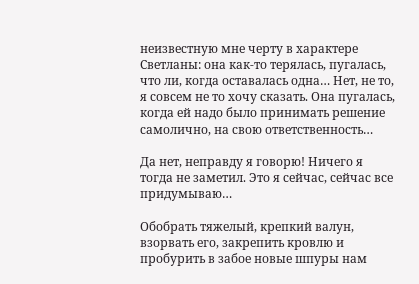неизвестную мне черту в характере Светланы: она как-то терялась, пугалась, что ли, когда оставалась одна… Нет, не то, я совсем не то хочу сказать. Она пугалась, когда ей надо было принимать решение самолично, на свою ответственность…

Да нет, неправду я говорю! Ничего я тогда не заметил. Это я сейчас, сейчас все придумываю…

Обобрать тяжелый, крепкий валун, взорвать его, закрепить кровлю и пробурить в забое новые шпуры нам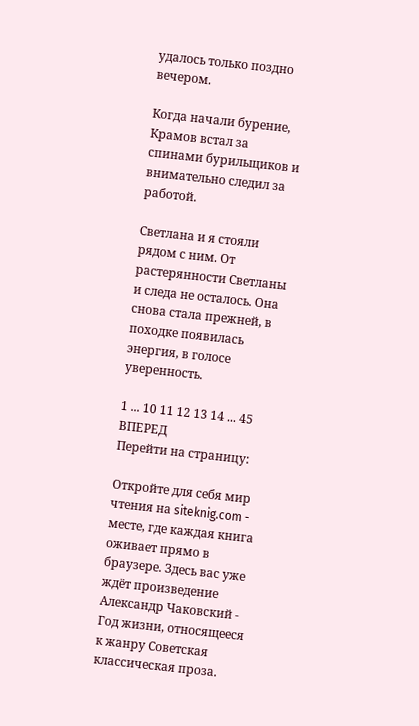удалось только поздно вечером.

Когда начали бурение, Крамов встал за спинами бурильщиков и внимательно следил за работой.

Светлана и я стояли рядом с ним. От растерянности Светланы и следа не осталось. Она снова стала прежней, в походке появилась энергия, в голосе уверенность.

1 ... 10 11 12 13 14 ... 45 ВПЕРЕД
Перейти на страницу:

Откройте для себя мир чтения на siteknig.com - месте, где каждая книга оживает прямо в браузере. Здесь вас уже ждёт произведение Александр Чаковский - Год жизни, относящееся к жанру Советская классическая проза.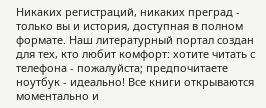Никаких регистраций, никаких преград - только вы и история, доступная в полном формате. Наш литературный портал создан для тех, кто любит комфорт: хотите читать с телефона - пожалуйста; предпочитаете ноутбук - идеально! Все книги открываются моментально и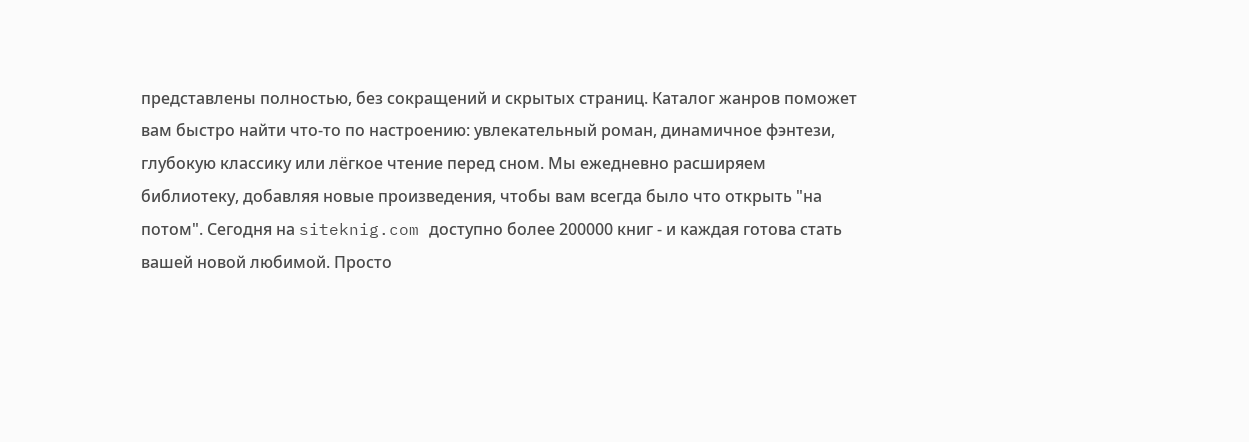представлены полностью, без сокращений и скрытых страниц. Каталог жанров поможет вам быстро найти что-то по настроению: увлекательный роман, динамичное фэнтези, глубокую классику или лёгкое чтение перед сном. Мы ежедневно расширяем библиотеку, добавляя новые произведения, чтобы вам всегда было что открыть "на потом". Сегодня на siteknig.com доступно более 200000 книг - и каждая готова стать вашей новой любимой. Просто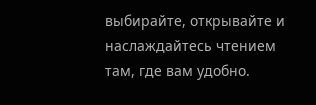выбирайте, открывайте и наслаждайтесь чтением там, где вам удобно.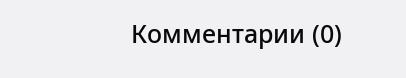Комментарии (0)